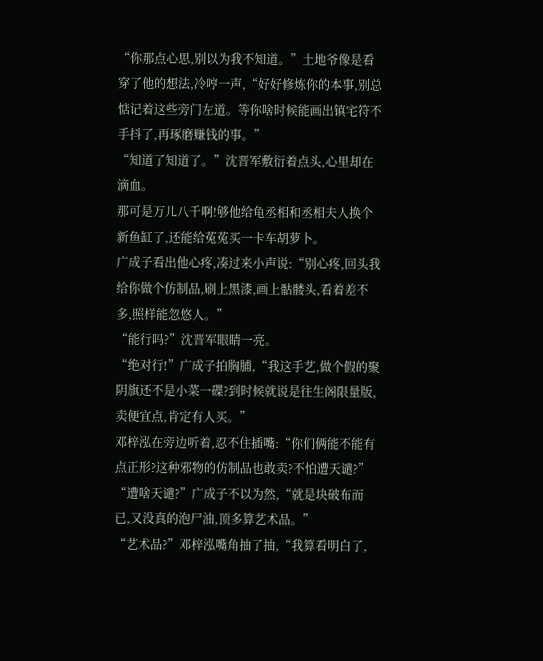“你那点心思,别以为我不知道。”土地爷像是看穿了他的想法,冷哼一声,“好好修炼你的本事,别总惦记着这些旁门左道。等你啥时候能画出镇宅符不手抖了,再琢磨赚钱的事。”
“知道了知道了。”沈晋军敷衍着点头,心里却在滴血。
那可是万儿八千啊!够他给龟丞相和丞相夫人换个新鱼缸了,还能给菟菟买一卡车胡萝卜。
广成子看出他心疼,凑过来小声说:“别心疼,回头我给你做个仿制品,刷上黑漆,画上骷髅头,看着差不多,照样能忽悠人。”
“能行吗?”沈晋军眼睛一亮。
“绝对行!”广成子拍胸脯,“我这手艺,做个假的聚阴旗还不是小菜一碟?到时候就说是往生阁限量版,卖便宜点,肯定有人买。”
邓梓泓在旁边听着,忍不住插嘴:“你们俩能不能有点正形?这种邪物的仿制品也敢卖?不怕遭天谴?”
“遭啥天谴?”广成子不以为然,“就是块破布而已,又没真的泡尸油,顶多算艺术品。”
“艺术品?”邓梓泓嘴角抽了抽,“我算看明白了,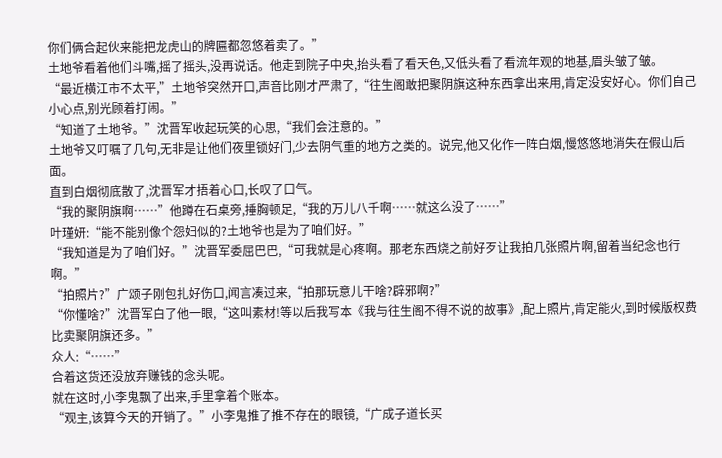你们俩合起伙来能把龙虎山的牌匾都忽悠着卖了。”
土地爷看着他们斗嘴,摇了摇头,没再说话。他走到院子中央,抬头看了看天色,又低头看了看流年观的地基,眉头皱了皱。
“最近横江市不太平,”土地爷突然开口,声音比刚才严肃了,“往生阁敢把聚阴旗这种东西拿出来用,肯定没安好心。你们自己小心点,别光顾着打闹。”
“知道了土地爷。”沈晋军收起玩笑的心思,“我们会注意的。”
土地爷又叮嘱了几句,无非是让他们夜里锁好门,少去阴气重的地方之类的。说完,他又化作一阵白烟,慢悠悠地消失在假山后面。
直到白烟彻底散了,沈晋军才捂着心口,长叹了口气。
“我的聚阴旗啊……”他蹲在石桌旁,捶胸顿足,“我的万儿八千啊……就这么没了……”
叶瑾妍:“能不能别像个怨妇似的?土地爷也是为了咱们好。”
“我知道是为了咱们好。”沈晋军委屈巴巴,“可我就是心疼啊。那老东西烧之前好歹让我拍几张照片啊,留着当纪念也行啊。”
“拍照片?”广颂子刚包扎好伤口,闻言凑过来,“拍那玩意儿干啥?辟邪啊?”
“你懂啥?”沈晋军白了他一眼,“这叫素材!等以后我写本《我与往生阁不得不说的故事》,配上照片,肯定能火,到时候版权费比卖聚阴旗还多。”
众人:“……”
合着这货还没放弃赚钱的念头呢。
就在这时,小李鬼飘了出来,手里拿着个账本。
“观主,该算今天的开销了。”小李鬼推了推不存在的眼镜,“广成子道长买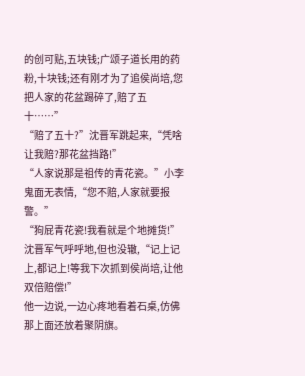的创可贴,五块钱;广颂子道长用的药粉,十块钱;还有刚才为了追侯尚培,您把人家的花盆踢碎了,赔了五十……”
“赔了五十?”沈晋军跳起来,“凭啥让我赔?那花盆挡路!”
“人家说那是祖传的青花瓷。”小李鬼面无表情,“您不赔,人家就要报警。”
“狗屁青花瓷!我看就是个地摊货!”沈晋军气呼呼地,但也没辙,“记上记上,都记上!等我下次抓到侯尚培,让他双倍赔偿!”
他一边说,一边心疼地看着石桌,仿佛那上面还放着聚阴旗。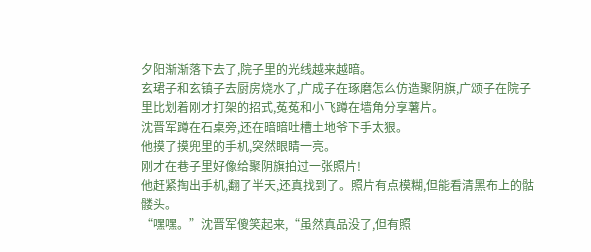夕阳渐渐落下去了,院子里的光线越来越暗。
玄珺子和玄镇子去厨房烧水了,广成子在琢磨怎么仿造聚阴旗,广颂子在院子里比划着刚才打架的招式,菟菟和小飞蹲在墙角分享薯片。
沈晋军蹲在石桌旁,还在暗暗吐槽土地爷下手太狠。
他摸了摸兜里的手机,突然眼睛一亮。
刚才在巷子里好像给聚阴旗拍过一张照片!
他赶紧掏出手机,翻了半天,还真找到了。照片有点模糊,但能看清黑布上的骷髅头。
“嘿嘿。”沈晋军傻笑起来,“虽然真品没了,但有照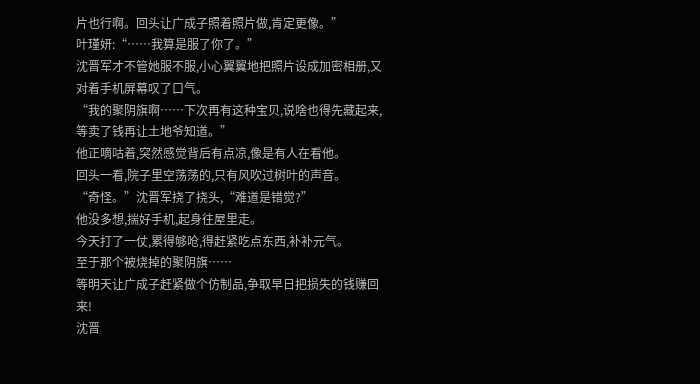片也行啊。回头让广成子照着照片做,肯定更像。”
叶瑾妍:“……我算是服了你了。”
沈晋军才不管她服不服,小心翼翼地把照片设成加密相册,又对着手机屏幕叹了口气。
“我的聚阴旗啊……下次再有这种宝贝,说啥也得先藏起来,等卖了钱再让土地爷知道。”
他正嘀咕着,突然感觉背后有点凉,像是有人在看他。
回头一看,院子里空荡荡的,只有风吹过树叶的声音。
“奇怪。”沈晋军挠了挠头,“难道是错觉?”
他没多想,揣好手机,起身往屋里走。
今天打了一仗,累得够呛,得赶紧吃点东西,补补元气。
至于那个被烧掉的聚阴旗……
等明天让广成子赶紧做个仿制品,争取早日把损失的钱赚回来!
沈晋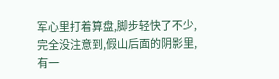军心里打着算盘,脚步轻快了不少,完全没注意到,假山后面的阴影里,有一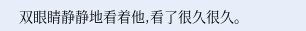双眼睛静静地看着他,看了很久很久。